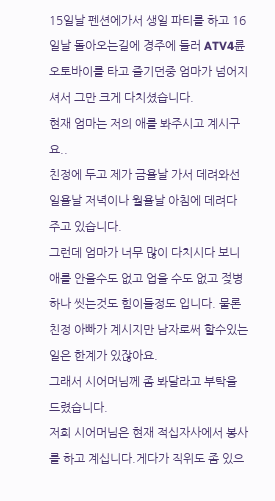15일날 펜션에가서 생일 파티를 하고 16일날 돌아오는길에 경주에 들러 ATV4륜 오토바이를 타고 즐기던중 엄마가 넘어지셔서 그만 크게 다치셨습니다.
현재 엄마는 저의 애를 봐주시고 계시구요..
친정에 두고 제가 금욜날 가서 데려와선 일욜날 저녁이나 월욜날 아침에 데려다 주고 있습니다.
그런데 엄마가 너무 많이 다치시다 보니 애를 안을수도 없고 업을 수도 없고 젖병하나 씻는것도 힘이들정도 입니다. 물론 친정 아빠가 계시지만 남자로써 할수있는일은 한계가 있잖아요.
그래서 시어머님께 좀 봐달라고 부탁을 드렸습니다.
저희 시어머님은 현재 적십자사에서 봉사를 하고 계십니다.게다가 직위도 좀 있으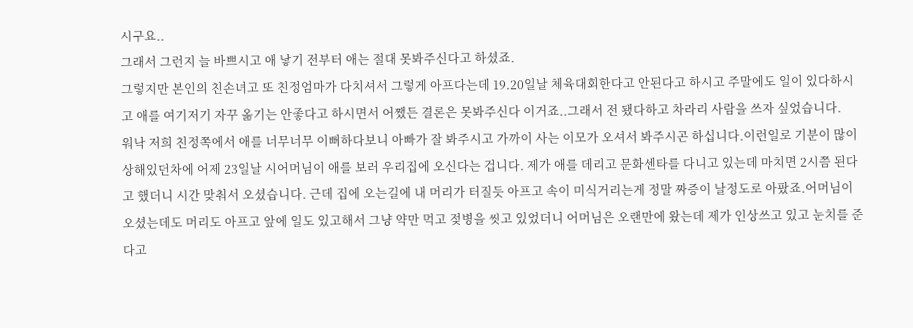시구요..
그래서 그런지 늘 바쁘시고 애 낳기 전부터 애는 절대 못봐주신다고 하셨죠.
그렇지만 본인의 친손녀고 또 친정엄마가 다치셔서 그렇게 아프다는데 19.20일날 체육대회한다고 안된다고 하시고 주말에도 일이 있다하시고 애를 여기저기 자꾸 옮기는 안좋다고 하시면서 어쨌든 결론은 못봐주신다 이거죠..그래서 전 됐다하고 차라리 사람을 쓰자 싶었습니다.
워낙 저희 친정쪽에서 애를 너무너무 이뻐하다보니 아빠가 잘 봐주시고 가까이 사는 이모가 오셔서 봐주시곤 하십니다.이런일로 기분이 많이 상해있던차에 어제 23일날 시어머님이 애를 보러 우리집에 오신다는 겁니다. 제가 애를 데리고 문화센타를 다니고 있는데 마치면 2시쯤 된다고 했더니 시간 맞춰서 오셨습니다. 근데 집에 오는길에 내 머리가 터질듯 아프고 속이 미식거리는게 정말 짜증이 날정도로 아팠죠.어머님이 오셨는데도 머리도 아프고 앞에 일도 있고해서 그냥 약만 먹고 젖병을 씻고 있었더니 어머님은 오랜만에 왔는데 제가 인상쓰고 있고 눈치를 준다고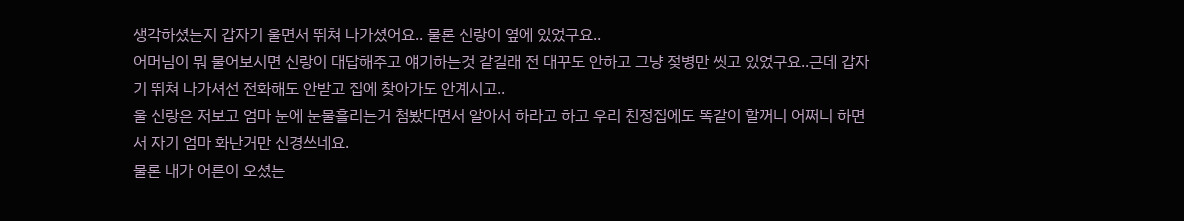생각하셨는지 갑자기 울면서 뛰쳐 나가셨어요.. 물론 신랑이 옆에 있었구요..
어머님이 뭐 물어보시면 신랑이 대답해주고 얘기하는것 같길래 전 대꾸도 안하고 그냥 젖병만 씻고 있었구요..근데 갑자기 뛰쳐 나가셔선 전화해도 안받고 집에 찾아가도 안계시고..
울 신랑은 저보고 엄마 눈에 눈물흘리는거 첨봤다면서 알아서 하라고 하고 우리 친정집에도 똑같이 할꺼니 어쩌니 하면서 자기 엄마 화난거만 신경쓰네요.
물론 내가 어른이 오셨는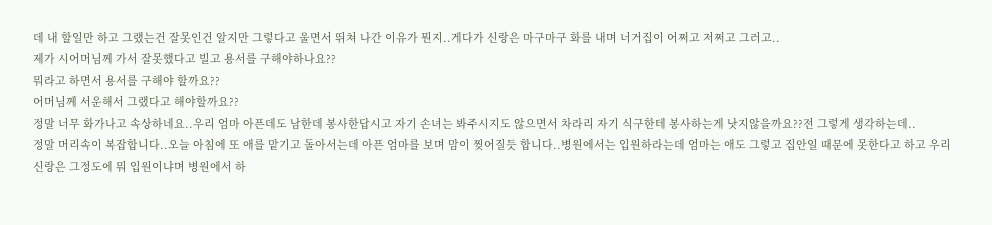데 내 할일만 하고 그랬는건 잘못인건 알지만 그렇다고 울면서 뛰쳐 나간 이유가 뭔지..게다가 신랑은 마구마구 화를 내며 너거집이 어쩌고 저쩌고 그러고..
제가 시어머님께 가서 잘못했다고 빌고 용서를 구해야하나요??
뭐라고 하면서 용서를 구해야 할까요??
어머님께 서운해서 그랬다고 해야할까요??
정말 너무 화가나고 속상하네요..우리 엄마 아픈데도 남한데 봉사한답시고 자기 손녀는 봐주시지도 않으면서 차라리 자기 식구한테 봉사하는게 낫지않을까요??전 그렇게 생각하는데..
정말 머리속이 복잡합니다..오늘 아침에 또 애를 맡기고 돌아서는데 아픈 엄마를 보며 맘이 찢어질듯 합니다..병원에서는 입원하라는데 엄마는 애도 그렇고 집안일 때문에 못한다고 하고 우리 신랑은 그정도에 뭐 입원이냐며 병원에서 하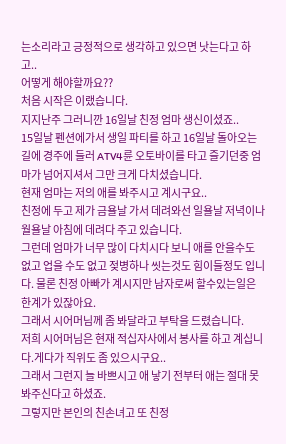는소리라고 긍정적으로 생각하고 있으면 낫는다고 하고..
어떻게 해야할까요??
처음 시작은 이랬습니다.
지지난주 그러니깐 16일날 친정 엄마 생신이셨죠..
15일날 펜션에가서 생일 파티를 하고 16일날 돌아오는길에 경주에 들러 ATV4륜 오토바이를 타고 즐기던중 엄마가 넘어지셔서 그만 크게 다치셨습니다.
현재 엄마는 저의 애를 봐주시고 계시구요..
친정에 두고 제가 금욜날 가서 데려와선 일욜날 저녁이나 월욜날 아침에 데려다 주고 있습니다.
그런데 엄마가 너무 많이 다치시다 보니 애를 안을수도 없고 업을 수도 없고 젖병하나 씻는것도 힘이들정도 입니다. 물론 친정 아빠가 계시지만 남자로써 할수있는일은 한계가 있잖아요.
그래서 시어머님께 좀 봐달라고 부탁을 드렸습니다.
저희 시어머님은 현재 적십자사에서 봉사를 하고 계십니다.게다가 직위도 좀 있으시구요..
그래서 그런지 늘 바쁘시고 애 낳기 전부터 애는 절대 못봐주신다고 하셨죠.
그렇지만 본인의 친손녀고 또 친정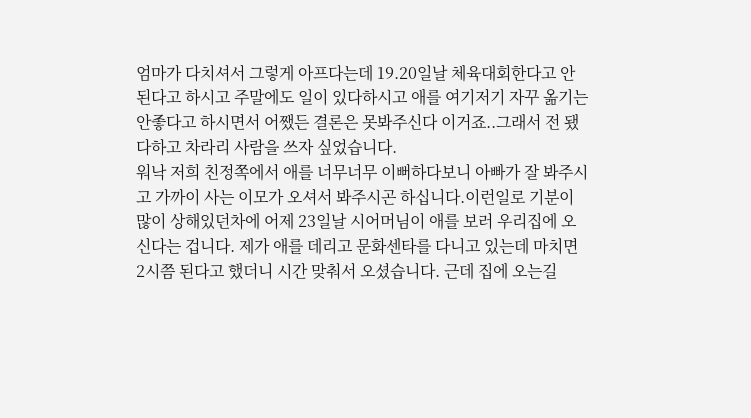엄마가 다치셔서 그렇게 아프다는데 19.20일날 체육대회한다고 안된다고 하시고 주말에도 일이 있다하시고 애를 여기저기 자꾸 옮기는 안좋다고 하시면서 어쨌든 결론은 못봐주신다 이거죠..그래서 전 됐다하고 차라리 사람을 쓰자 싶었습니다.
워낙 저희 친정쪽에서 애를 너무너무 이뻐하다보니 아빠가 잘 봐주시고 가까이 사는 이모가 오셔서 봐주시곤 하십니다.이런일로 기분이 많이 상해있던차에 어제 23일날 시어머님이 애를 보러 우리집에 오신다는 겁니다. 제가 애를 데리고 문화센타를 다니고 있는데 마치면 2시쯤 된다고 했더니 시간 맞춰서 오셨습니다. 근데 집에 오는길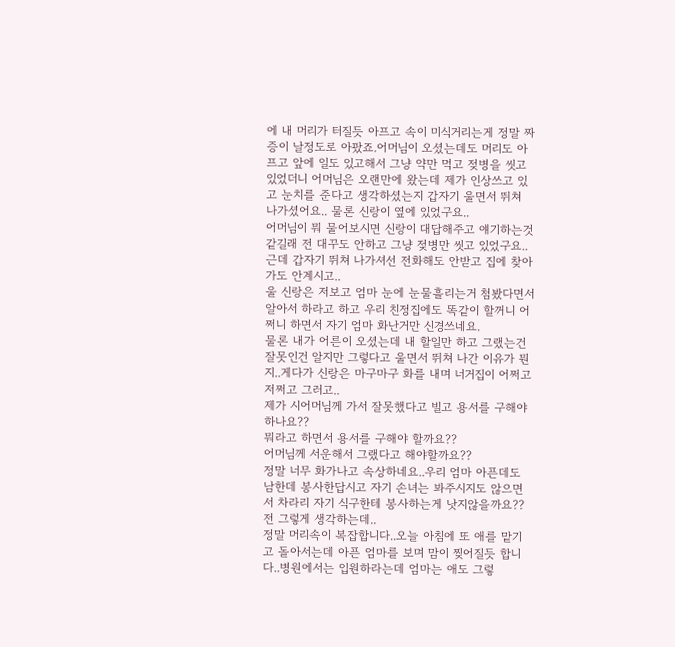에 내 머리가 터질듯 아프고 속이 미식거리는게 정말 짜증이 날정도로 아팠죠.어머님이 오셨는데도 머리도 아프고 앞에 일도 있고해서 그냥 약만 먹고 젖병을 씻고 있었더니 어머님은 오랜만에 왔는데 제가 인상쓰고 있고 눈치를 준다고 생각하셨는지 갑자기 울면서 뛰쳐 나가셨어요.. 물론 신랑이 옆에 있었구요..
어머님이 뭐 물어보시면 신랑이 대답해주고 얘기하는것 같길래 전 대꾸도 안하고 그냥 젖병만 씻고 있었구요..근데 갑자기 뛰쳐 나가셔선 전화해도 안받고 집에 찾아가도 안계시고..
울 신랑은 저보고 엄마 눈에 눈물흘리는거 첨봤다면서 알아서 하라고 하고 우리 친정집에도 똑같이 할꺼니 어쩌니 하면서 자기 엄마 화난거만 신경쓰네요.
물론 내가 어른이 오셨는데 내 할일만 하고 그랬는건 잘못인건 알지만 그렇다고 울면서 뛰쳐 나간 이유가 뭔지..게다가 신랑은 마구마구 화를 내며 너거집이 어쩌고 저쩌고 그러고..
제가 시어머님께 가서 잘못했다고 빌고 용서를 구해야하나요??
뭐라고 하면서 용서를 구해야 할까요??
어머님께 서운해서 그랬다고 해야할까요??
정말 너무 화가나고 속상하네요..우리 엄마 아픈데도 남한데 봉사한답시고 자기 손녀는 봐주시지도 않으면서 차라리 자기 식구한테 봉사하는게 낫지않을까요??전 그렇게 생각하는데..
정말 머리속이 복잡합니다..오늘 아침에 또 애를 맡기고 돌아서는데 아픈 엄마를 보며 맘이 찢어질듯 합니다..병원에서는 입원하라는데 엄마는 애도 그렇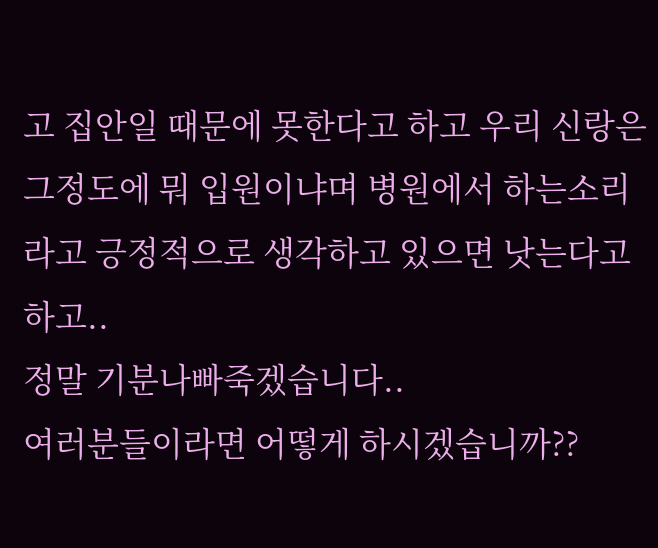고 집안일 때문에 못한다고 하고 우리 신랑은 그정도에 뭐 입원이냐며 병원에서 하는소리라고 긍정적으로 생각하고 있으면 낫는다고 하고..
정말 기분나빠죽겠습니다..
여러분들이라면 어떻게 하시겠습니까??